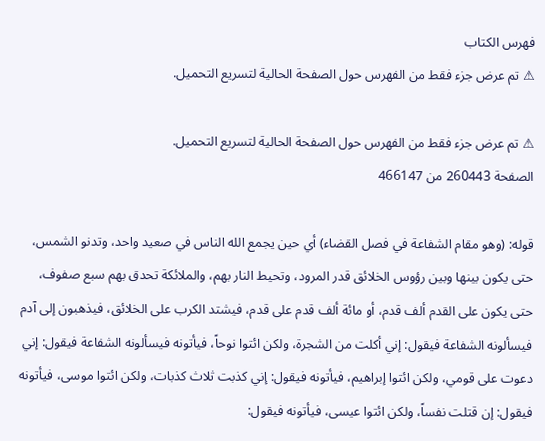فهرس الكتاب
⚠ تم عرض جزء فقط من الفهرس حول الصفحة الحالية لتسريع التحميل.

⚠ تم عرض جزء فقط من الفهرس حول الصفحة الحالية لتسريع التحميل.
الصفحة 260443 من 466147

قوله: (وهو مقام الشفاعة في فصل القضاء) أي حين يجمع الله الناس في صعيد واحد، وتدنو الشمس، حتى يكون بينها وبين رؤوس الخلائق قدر المرود، وتحيط النار بهم، والملائكة تحدق بهم سبع صفوف، حتى يكون على القدم ألف قدم، أو مائة ألف قدم على قدم، فيشتد الكرب على الخلائق، فيذهبون إلى آدم فيسألونه الشفاعة فيقول: إني أكلت من الشجرة، ولكن ائتوا نوحاً، فيأتونه فيسألونه الشفاعة فيقول: إني دعوت على قومي، ولكن ائتوا إبراهيم، فيأتونه فيقول: إني كذبت ثلاث كذبات، ولكن ائتوا موسى، فيأتونه فيقول: إن قتلت نفساً، ولكن ائتوا عيسى، فيأتونه فيقول: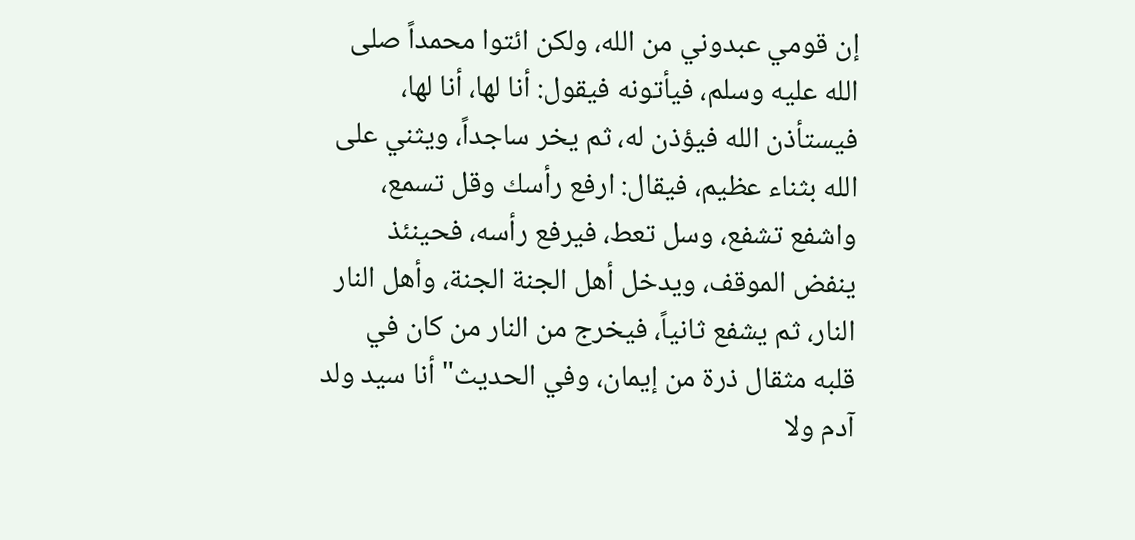إن قومي عبدوني من الله، ولكن ائتوا محمداً صلى الله عليه وسلم، فيأتونه فيقول: أنا لها، أنا لها، فيستأذن الله فيؤذن له، ثم يخر ساجداً، ويثني على الله بثناء عظيم، فيقال: ارفع رأسك وقل تسمع، واشفع تشفع، وسل تعط، فيرفع رأسه، فحينئذ ينفض الموقف، ويدخل أهل الجنة الجنة، وأهل النار النار، ثم يشفع ثانياً، فيخرج من النار من كان في قلبه مثقال ذرة من إيمان، وفي الحديث"أنا سيد ولد آدم ولا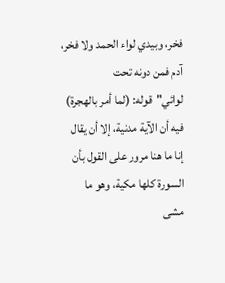فخر، وبيدي لواء الحمد ولا فخر، آدم فمن دونه تحت لوائي"قوله: (لما أمر بالهجرة) فيه أن الآية مدنية، إلا أن يقال إنا ما هنا مرور على القول بأن السورة كلها مكية، وهو ما مشى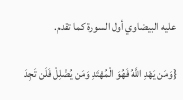عليه البيضاوي أول السورة كما تقدم.

{وَمَن يَهْدِ اللَّهُ فَهُوَ الْمُهْتَدِ وَمَن يُضْلِلْ فَلَن تَجِدَ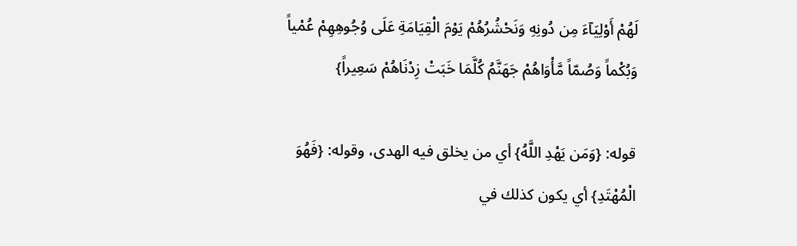لَهُمْ أَوْلِيَآءَ مِن دُونِهِ وَنَحْشُرُهُمْ يَوْمَ الْقِيَامَةِ عَلَى وُجُوهِهِمْ عُمْياً وَبُكْماً وَصُمّاً مَّأْوَاهُمْ جَهَنَّمُ كُلَّمَا خَبَتْ زِدْنَاهُمْ سَعِيراً}

قوله: {وَمَن يَهْدِ اللَّهُ} أي من يخلق فيه الهدى، وقوله: {فَهُوَ الْمُهْتَدِ} أي يكون كذلك في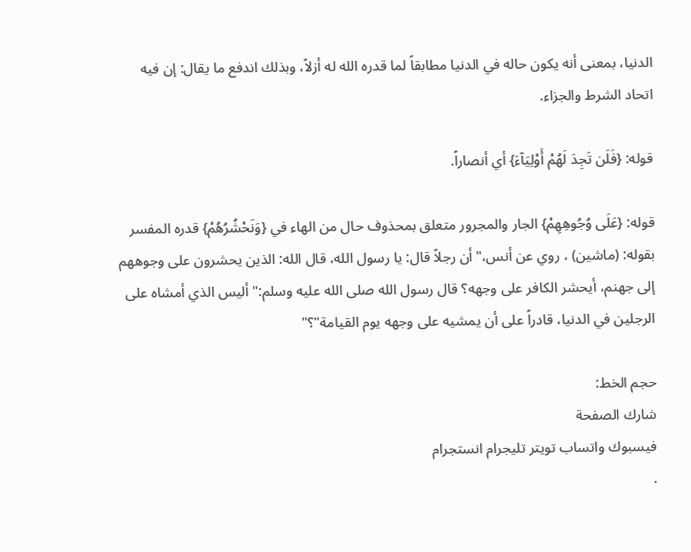الدنيا، بمعنى أنه يكون حاله في الدنيا مطابقاً لما قدره الله له أزلاً، وبذلك اندفع ما يقال: إن فيه اتحاد الشرط والجزاء.

قوله: {فَلَن تَجِدَ لَهُمْ أَوْلِيَآءَ} أي أنصاراً.

قوله: {عَلَى وُجُوهِهِمْ} الجار والمجرور متعلق بمحذوف حال من الهاء في {وَنَحْشُرُهُمْ} قدره المفسر بقوله: (ماشين) ، روي عن أنس،"أن رجلاً قال: يا رسول الله، قال الله: الذين يحشرون على وجوههم إلى جهنم، أيحشر الكافر على وجهه؟ قال رسول الله صلى الله عليه وسلم:"أليس الذي أمشاه على الرجلين في الدنيا، قادراً على أن يمشيه على وجهه يوم القيامة"؟"

حجم الخط:
شارك الصفحة
فيسبوك واتساب تويتر تليجرام انستجرام
.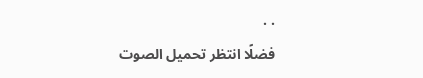. .
فضلًا انتظر تحميل الصوت